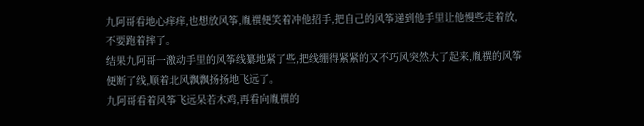九阿哥看地心痒痒,也想放风筝,胤禩便笑着冲他招手,把自己的风筝递到他手里让他慢些走着放,不要跑着摔了。
结果九阿哥一激动手里的风筝线纂地紧了些,把线绷得紧紧的又不巧风突然大了起来,胤禩的风筝便断了线,顺着北风飘飘扬扬地飞远了。
九阿哥看着风筝飞远呆若木鸡,再看向胤禩的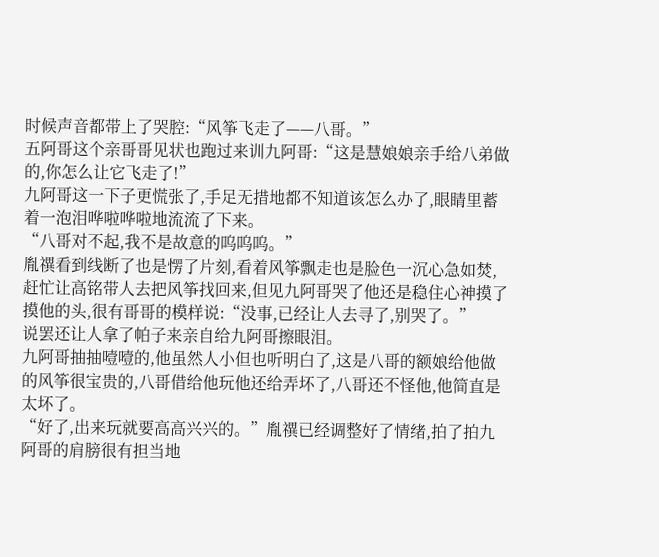时候声音都带上了哭腔:“风筝飞走了——八哥。”
五阿哥这个亲哥哥见状也跑过来训九阿哥:“这是慧娘娘亲手给八弟做的,你怎么让它飞走了!”
九阿哥这一下子更慌张了,手足无措地都不知道该怎么办了,眼睛里蓄着一泡泪哗啦哗啦地流流了下来。
“八哥对不起,我不是故意的呜呜呜。”
胤禩看到线断了也是愣了片刻,看着风筝飘走也是脸色一沉心急如焚,赶忙让高铭带人去把风筝找回来,但见九阿哥哭了他还是稳住心神摸了摸他的头,很有哥哥的模样说:“没事,已经让人去寻了,别哭了。”
说罢还让人拿了帕子来亲自给九阿哥擦眼泪。
九阿哥抽抽噎噎的,他虽然人小但也听明白了,这是八哥的额娘给他做的风筝很宝贵的,八哥借给他玩他还给弄坏了,八哥还不怪他,他简直是太坏了。
“好了,出来玩就要高高兴兴的。”胤禩已经调整好了情绪,拍了拍九阿哥的肩膀很有担当地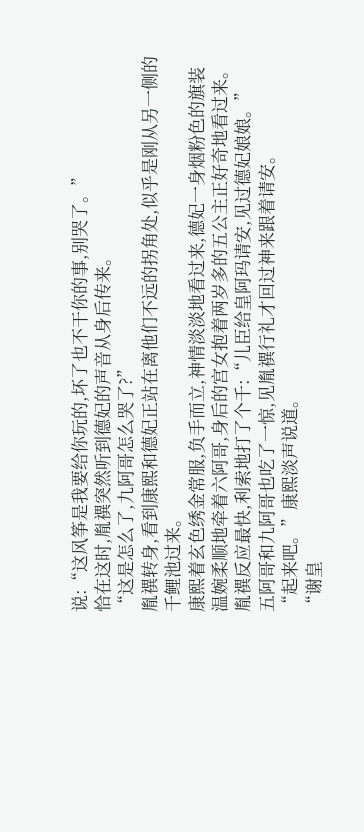说:“这风筝是我要给你玩的,坏了也不干你的事,别哭了。”
恰在这时,胤禩突然听到德妃的声音从身后传来。
“这是怎么了,九阿哥怎么哭了?”
胤禩转身,看到康熙和德妃正站在离他们不远的拐角处,似乎是刚从另一侧的千鲤池过来。
康熙着玄色绣金常服,负手而立,神情淡淡地看过来,德妃一身烟粉色的旗装温婉柔顺地牵着六阿哥,身后的宫女抱着两岁多的五公主正好奇地看过来。
胤禩反应最快,利索地打了个千:“儿臣给皇阿玛请安,见过德妃娘娘。”
五阿哥和九阿哥也吃了一惊,见胤禩行礼才回过神来跟着请安。
“起来吧。”康熙淡声说道。
“谢皇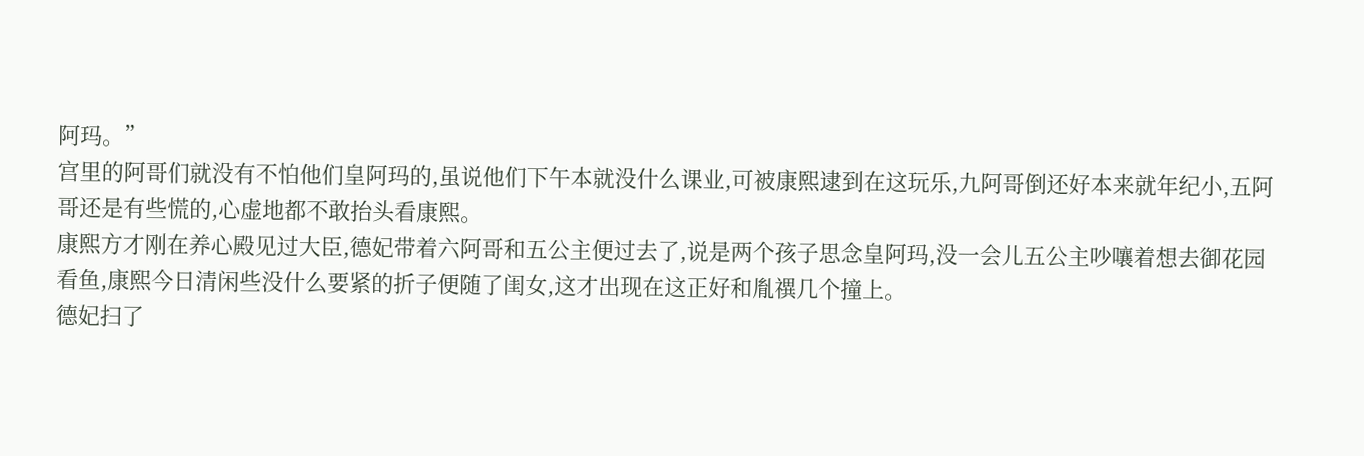阿玛。”
宫里的阿哥们就没有不怕他们皇阿玛的,虽说他们下午本就没什么课业,可被康熙逮到在这玩乐,九阿哥倒还好本来就年纪小,五阿哥还是有些慌的,心虚地都不敢抬头看康熙。
康熙方才刚在养心殿见过大臣,德妃带着六阿哥和五公主便过去了,说是两个孩子思念皇阿玛,没一会儿五公主吵嚷着想去御花园看鱼,康熙今日清闲些没什么要紧的折子便随了闺女,这才出现在这正好和胤禩几个撞上。
德妃扫了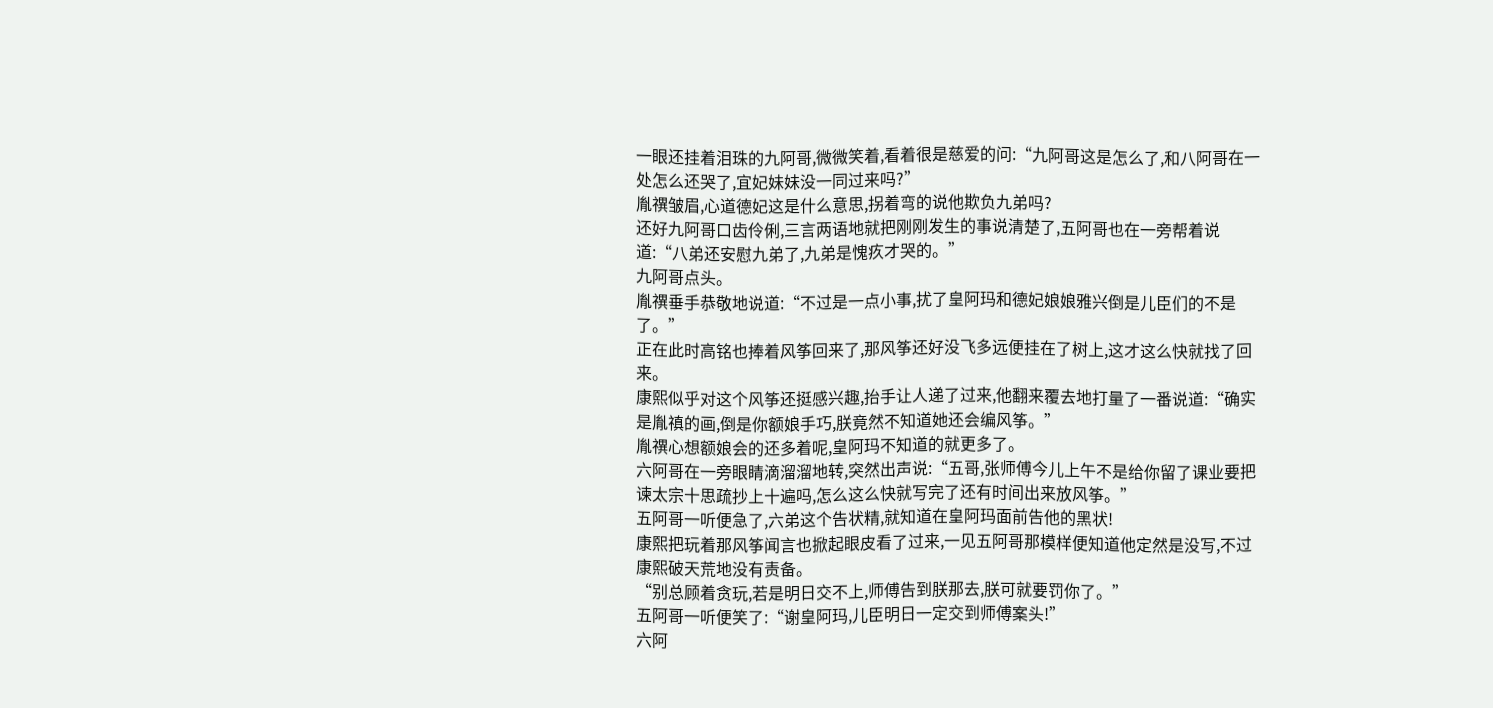一眼还挂着泪珠的九阿哥,微微笑着,看着很是慈爱的问:“九阿哥这是怎么了,和八阿哥在一处怎么还哭了,宜妃妹妹没一同过来吗?”
胤禩皱眉,心道德妃这是什么意思,拐着弯的说他欺负九弟吗?
还好九阿哥口齿伶俐,三言两语地就把刚刚发生的事说清楚了,五阿哥也在一旁帮着说道:“八弟还安慰九弟了,九弟是愧疚才哭的。”
九阿哥点头。
胤禩垂手恭敬地说道:“不过是一点小事,扰了皇阿玛和德妃娘娘雅兴倒是儿臣们的不是了。”
正在此时高铭也捧着风筝回来了,那风筝还好没飞多远便挂在了树上,这才这么快就找了回来。
康熙似乎对这个风筝还挺感兴趣,抬手让人递了过来,他翻来覆去地打量了一番说道:“确实是胤禛的画,倒是你额娘手巧,朕竟然不知道她还会编风筝。”
胤禩心想额娘会的还多着呢,皇阿玛不知道的就更多了。
六阿哥在一旁眼睛滴溜溜地转,突然出声说:“五哥,张师傅今儿上午不是给你留了课业要把谏太宗十思疏抄上十遍吗,怎么这么快就写完了还有时间出来放风筝。”
五阿哥一听便急了,六弟这个告状精,就知道在皇阿玛面前告他的黑状!
康熙把玩着那风筝闻言也掀起眼皮看了过来,一见五阿哥那模样便知道他定然是没写,不过康熙破天荒地没有责备。
“别总顾着贪玩,若是明日交不上,师傅告到朕那去,朕可就要罚你了。”
五阿哥一听便笑了:“谢皇阿玛,儿臣明日一定交到师傅案头!”
六阿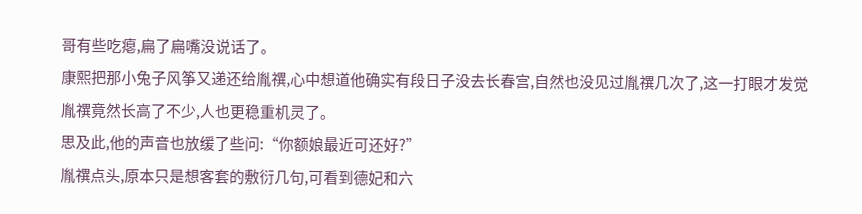哥有些吃瘪,扁了扁嘴没说话了。
康熙把那小兔子风筝又递还给胤禩,心中想道他确实有段日子没去长春宫,自然也没见过胤禩几次了,这一打眼才发觉胤禩竟然长高了不少,人也更稳重机灵了。
思及此,他的声音也放缓了些问:“你额娘最近可还好?”
胤禩点头,原本只是想客套的敷衍几句,可看到德妃和六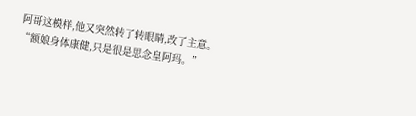阿哥这模样,他又突然转了转眼睛,改了主意。
“额娘身体康健,只是很是思念皇阿玛。”